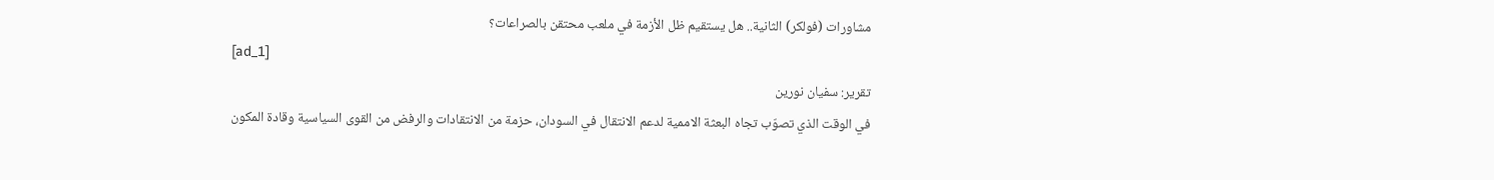مشاورات (فولكر) الثانية.. هل يستقيم ظل الأزمة في ملعب محتقن بالصراعات؟
[ad_1]
تقرير: سفيان نورين
في الوقت الذي تصوّب تجاه البعثة الاممية لدعم الانتقال في السودان، حزمة من الانتقادات والرفض من القوى السياسية وقادة المكون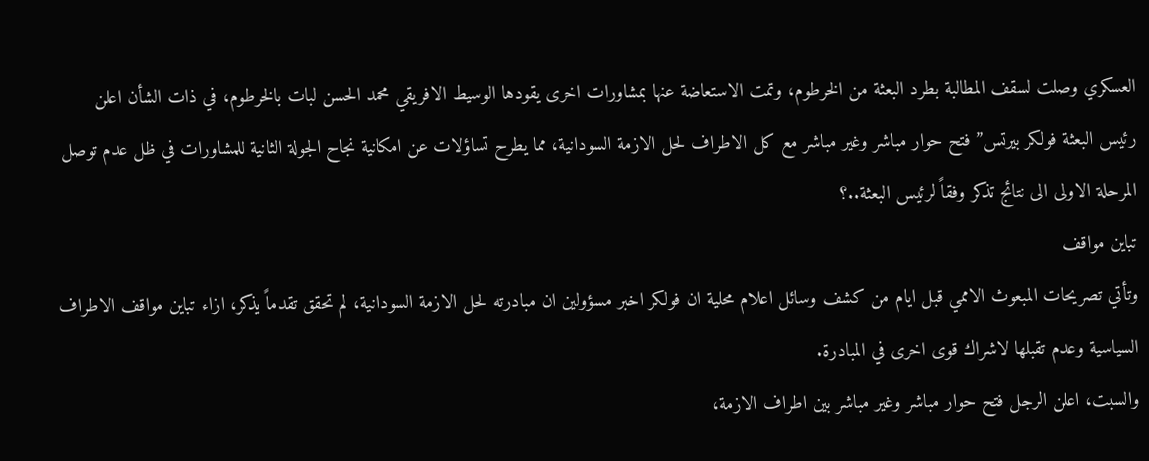العسكري وصلت لسقف المطالبة بطرد البعثة من الخرطوم، وتمت الاستعاضة عنها بمشاورات اخرى يقودها الوسيط الافريقي محمد الحسن لبات بالخرطوم، في ذات الشأن اعلن رئيس البعثة فولكر بيرتس” فتح حوار مباشر وغير مباشر مع كل الاطراف لحل الازمة السودانية، مما يطرح تساؤلات عن امكانية نجاح الجولة الثانية للمشاورات في ظل عدم توصل المرحلة الاولى الى نتائج تذكر وفقاً لرئيس البعثة..؟
تباين مواقف
وتأتي تصريحات المبعوث الاممي قبل ايام من كشف وسائل اعلام محلية ان فولكر اخبر مسؤولين ان مبادرته لحل الازمة السودانية، لم تحقق تقدماً يذكر، ازاء تباين مواقف الاطراف السياسية وعدم تقبلها لاشراك قوى اخرى في المبادرة.
والسبت، اعلن الرجل فتح حوار مباشر وغير مباشر بين اطراف الازمة،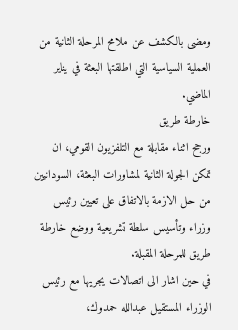ومضى بالكشف عن ملامح المرحلة الثانية من العملية السياسية التي اطلقتها البعثة في يناير الماضي.
خارطة طريق
ورجح اثناء مقابلة مع التلفزيون القومي، ان تمكن الجولة الثانية لمشاورات البعثة، السودانيين من حل الازمة بالاتفاق على تعيين رئيس وزراء وتأسيس سلطة تشريعية ووضع خارطة طريق للمرحلة المقبلة.
في حين اشار الى اتصالات يجريها مع رئيس الوزراء المستقيل عبدالله حمدوك،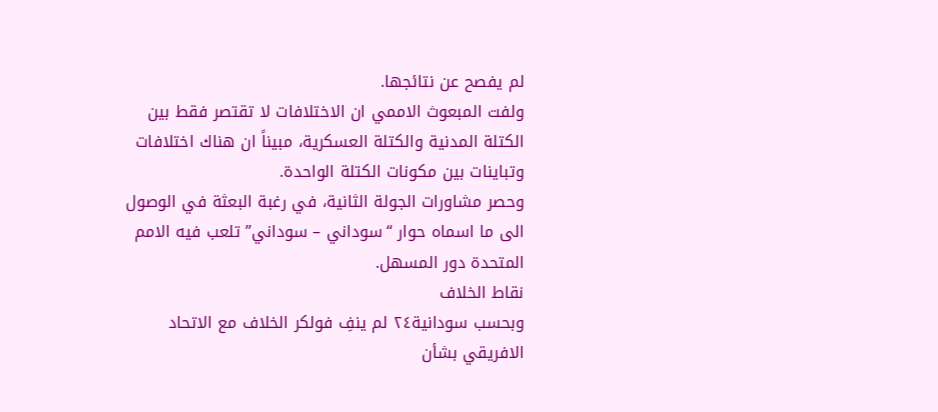لم يفصح عن نتائجها.
ولفت المبعوث الاممي ان الاختلافات لا تقتصر فقط بين الكتلة المدنية والكتلة العسكرية، مبيناً ان هناك اختلافات وتباينات بين مكونات الكتلة الواحدة.
وحصر مشاورات الجولة الثانية، في رغبة البعثة في الوصول الى ما اسماه حوار “سوداني – سوداني” تلعب فيه الامم المتحدة دور المسهل.
نقاط الخلاف
وبحسب سودانية٢٤ لم ينفِ فولكر الخلاف مع الاتحاد الافريقي بشأن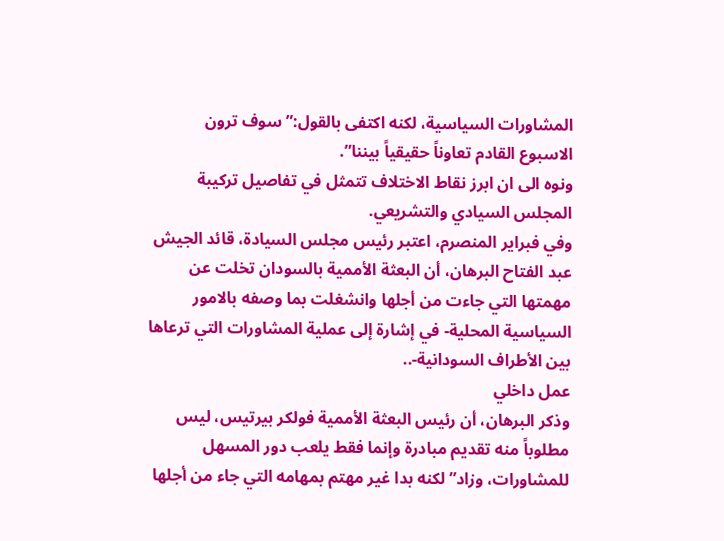المشاورات السياسية، لكنه اكتفى بالقول:” سوف ترون الاسبوع القادم تعاوناً حقيقياً بيننا”.
ونوه الى ان ابرز نقاط الاختلاف تتمثل في تفاصيل تركيبة المجلس السيادي والتشريعي.
وفي فبراير المنصرم، اعتبر رئيس مجلس السيادة، قائد الجيش عبد الفتاح البرهان، أن البعثة الأممية بالسودان تخلت عن مهمتها التي جاءت من أجلها وانشغلت بما وصفه بالامور السياسية المحلية- في إشارة إلى عملية المشاورات التي ترعاها بين الأطراف السودانية-..
عمل داخلي
وذكر البرهان، أن رئيس البعثة الأممية فولكر بيرتيس، ليس مطلوباً منه تقديم مبادرة وإنما فقط يلعب دور المسهل للمشاورات، وزاد” لكنه بدا غير مهتم بمهامه التي جاء من أجلها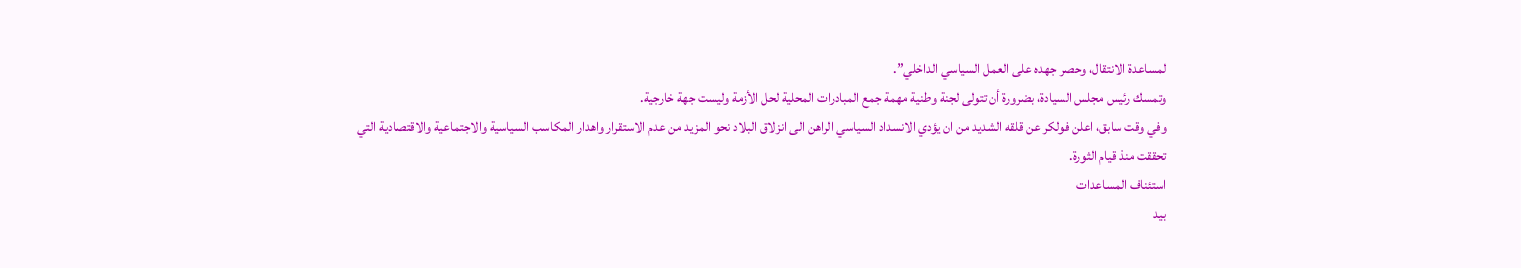لمساعدة الانتقال، وحصر جهده على العمل السياسي الداخلي”.
وتمسك رئيس مجلس السيادة، بضرورة أن تتولى لجنة وطنية مهمة جمع المبادرات المحلية لحل الأزمة وليست جهة خارجية.
وفي وقت سابق، اعلن فولكر عن قلقه الشديد من ان يؤدي الانسداد السياسي الراهن الى انزلاق البلاد نحو المزيد من عدم الاستقرار واهدار المكاسب السياسية والاجتماعية والاقتصادية التي تحققت منذ قيام الثورة.
استئناف المساعدات
بيد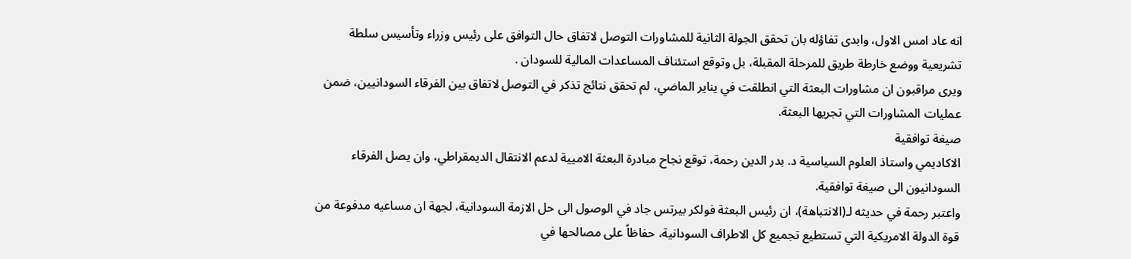انه عاد امس الاول، وابدى تفاؤله بان تحقق الجولة الثانية للمشاورات التوصل لاتفاق حال التوافق على رئيس وزراء وتأسيس سلطة تشريعية ووضع خارطة طريق للمرحلة المقبلة، بل وتوقع استئناف المساعدات المالية للسودان .
ويرى مراقبون ان مشاورات البعثة التي انطلقت في يناير الماضي، لم تحقق نتائج تذكر في التوصل لاتفاق بين الفرقاء السودانيين، ضمن عمليات المشاورات التي تجريها البعثة.
صيغة توافقية
الاكاديمي واستاذ العلوم السياسية د. بدر الدين رحمة، توقع نجاح مبادرة البعثة الاميية لدعم الانتقال الديمقراطي، وان يصل الفرقاء السودانيون الى صيغة توافقية.
واعتبر رحمة في حديثه لـ(الانتباهة)، ان رئيس البعثة فولكر بيرتس جاد في الوصول الى حل الازمة السودانية، لجهة ان مساعيه مدفوعة من قوة الدولة الامريكية التي تستطيع تجميع كل الاطراف السودانية، حفاظاً على مصالحها في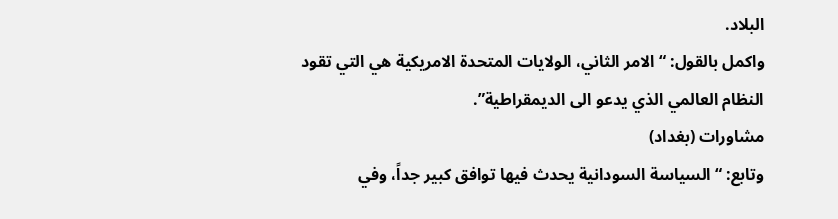البلاد.
واكمل بالقول: “الامر الثاني، الولايات المتحدة الامريكية هي التي تقود النظام العالمي الذي يدعو الى الديمقراطية”.
مشاورات (بغداد)
وتابع: “السياسة السودانية يحدث فيها توافق كبير جداً، وفي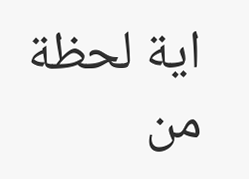اية لحظة من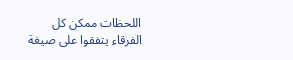اللحظات ممكن كل الفرقاء يتفقوا على صيغة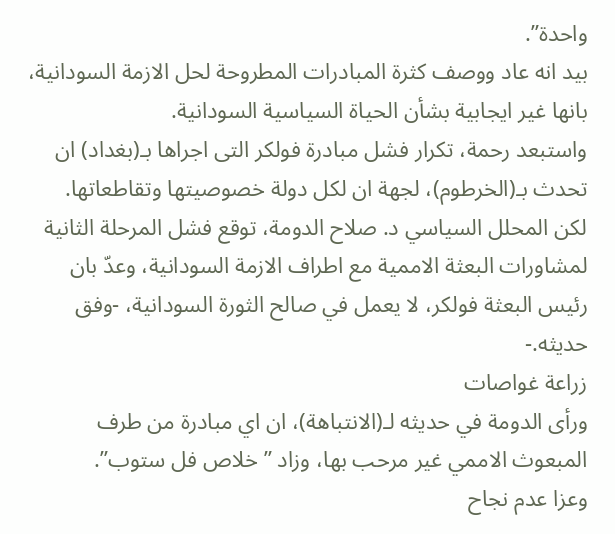واحدة”.
بيد انه عاد ووصف كثرة المبادرات المطروحة لحل الازمة السودانية، بانها غير ايجابية بشأن الحياة السياسية السودانية.
واستبعد رحمة، تكرار فشل مبادرة فولكر التى اجراها بـ(بغداد) ان تحدث بـ(الخرطوم)، لجهة ان لكل دولة خصوصيتها وتقاطعاتها.
لكن المحلل السياسي د. صلاح الدومة، توقع فشل المرحلة الثانية لمشاورات البعثة الاممية مع اطراف الازمة السودانية، وعدّ بان رئيس البعثة فولكر، لا يعمل في صالح الثورة السودانية، -وفق حديثه.-
زراعة غواصات
ورأى الدومة في حديثه لـ(الانتباهة)، ان اي مبادرة من طرف المبعوث الاممي غير مرحب بها، وزاد ” خلاص فل ستوب”.
وعزا عدم نجاح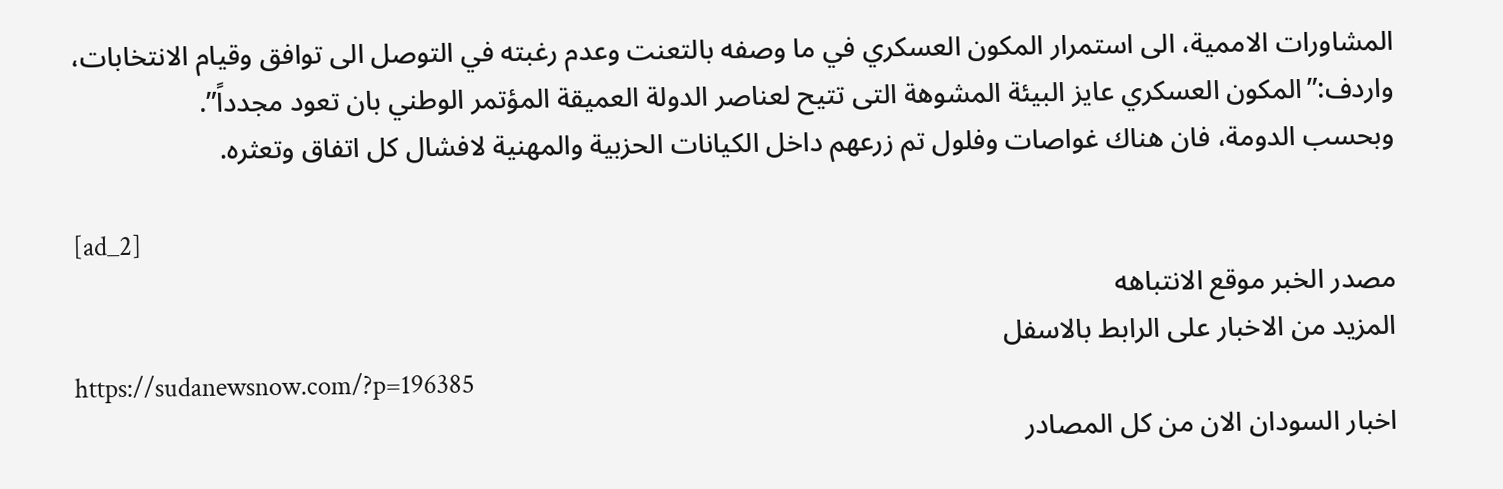المشاورات الاممية، الى استمرار المكون العسكري في ما وصفه بالتعنت وعدم رغبته في التوصل الى توافق وقيام الانتخابات، واردف:”المكون العسكري عايز البيئة المشوهة التى تتيح لعناصر الدولة العميقة المؤتمر الوطني بان تعود مجدداً”.
وبحسب الدومة، فان هناك غواصات وفلول تم زرعهم داخل الكيانات الحزبية والمهنية لافشال كل اتفاق وتعثره.

[ad_2]
مصدر الخبر موقع الانتباهه
المزيد من الاخبار على الرابط بالاسفل
https://sudanewsnow.com/?p=196385
اخبار السودان الان من كل المصادر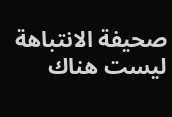صحيفة الانتباهة
ليست هناك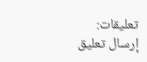تعليقات:
إرسال تعليق